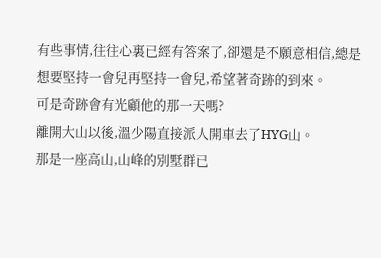有些事情,往往心裏已經有答案了,卻還是不願意相信,總是想要堅持一會兒再堅持一會兒,希望著奇跡的到來。
可是奇跡會有光顧他的那一天嗎?
離開大山以後,溫少陽直接派人開車去了HYG山。
那是一座高山,山峰的別墅群已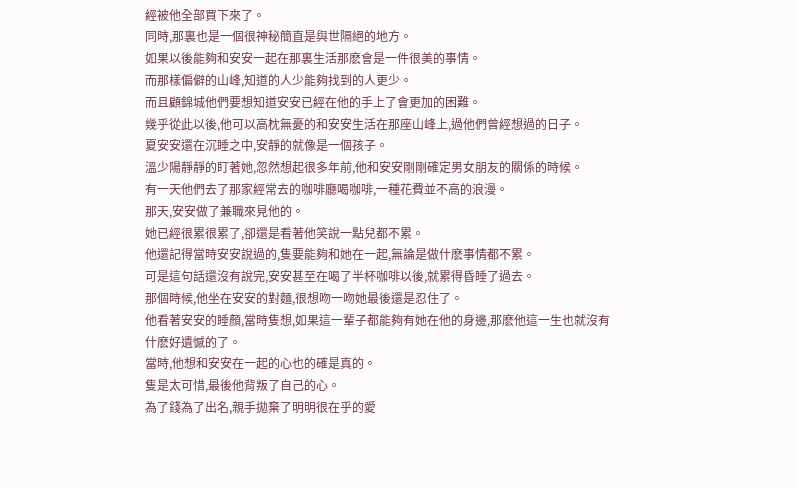經被他全部買下來了。
同時,那裏也是一個很神秘簡直是與世隔絕的地方。
如果以後能夠和安安一起在那裏生活那麽會是一件很美的事情。
而那樣偏僻的山峰,知道的人少能夠找到的人更少。
而且顧錦城他們要想知道安安已經在他的手上了會更加的困難。
幾乎從此以後,他可以高枕無憂的和安安生活在那座山峰上,過他們曾經想過的日子。
夏安安還在沉睡之中,安靜的就像是一個孩子。
溫少陽靜靜的盯著她,忽然想起很多年前,他和安安剛剛確定男女朋友的關係的時候。
有一天他們去了那家經常去的咖啡廳喝咖啡,一種花費並不高的浪漫。
那天,安安做了兼職來見他的。
她已經很累很累了,卻還是看著他笑說一點兒都不累。
他還記得當時安安說過的,隻要能夠和她在一起,無論是做什麽事情都不累。
可是這句話還沒有說完,安安甚至在喝了半杯咖啡以後,就累得昏睡了過去。
那個時候,他坐在安安的對麵,很想吻一吻她最後還是忍住了。
他看著安安的睡顏,當時隻想,如果這一輩子都能夠有她在他的身邊,那麽他這一生也就沒有什麽好遺憾的了。
當時,他想和安安在一起的心也的確是真的。
隻是太可惜,最後他背叛了自己的心。
為了錢為了出名,親手拋棄了明明很在乎的愛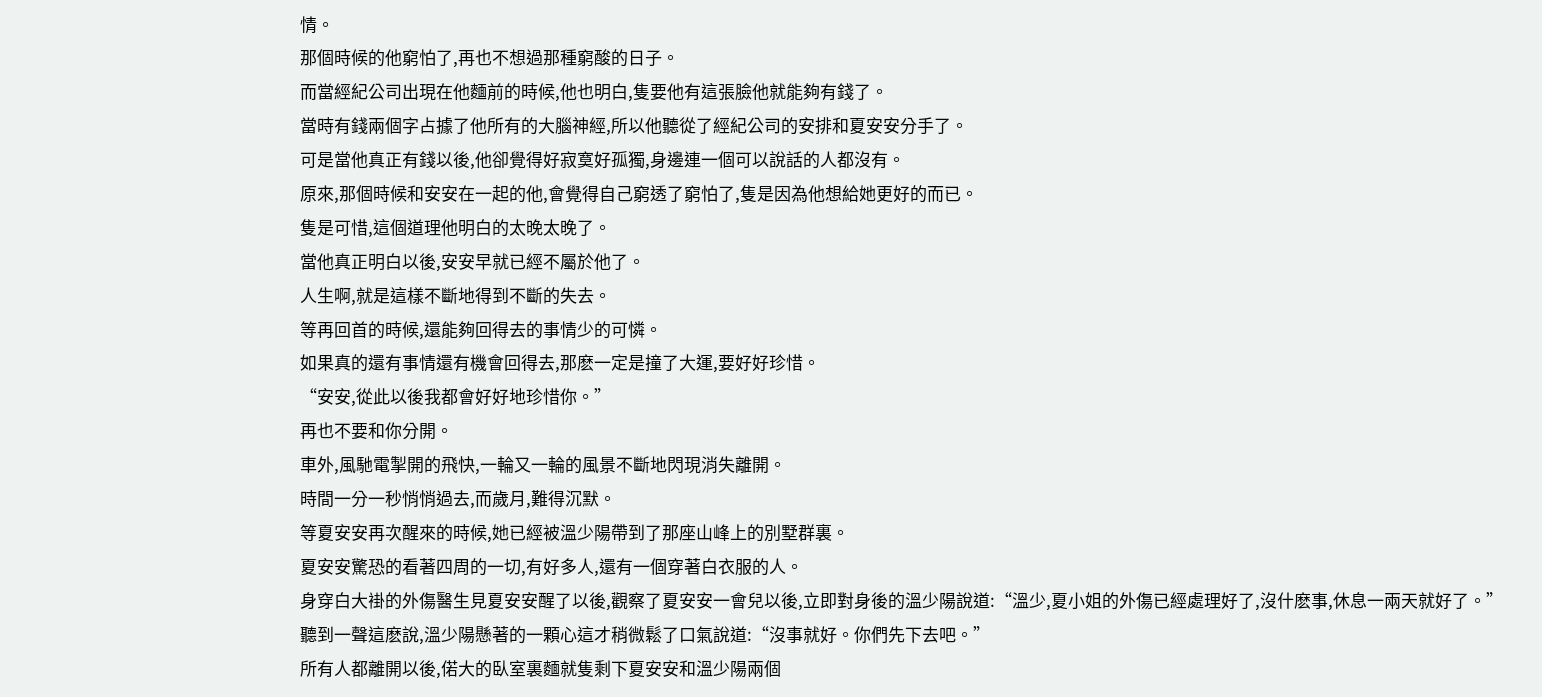情。
那個時候的他窮怕了,再也不想過那種窮酸的日子。
而當經紀公司出現在他麵前的時候,他也明白,隻要他有這張臉他就能夠有錢了。
當時有錢兩個字占據了他所有的大腦神經,所以他聽從了經紀公司的安排和夏安安分手了。
可是當他真正有錢以後,他卻覺得好寂寞好孤獨,身邊連一個可以說話的人都沒有。
原來,那個時候和安安在一起的他,會覺得自己窮透了窮怕了,隻是因為他想給她更好的而已。
隻是可惜,這個道理他明白的太晚太晚了。
當他真正明白以後,安安早就已經不屬於他了。
人生啊,就是這樣不斷地得到不斷的失去。
等再回首的時候,還能夠回得去的事情少的可憐。
如果真的還有事情還有機會回得去,那麽一定是撞了大運,要好好珍惜。
“安安,從此以後我都會好好地珍惜你。”
再也不要和你分開。
車外,風馳電掣開的飛快,一輪又一輪的風景不斷地閃現消失離開。
時間一分一秒悄悄過去,而歲月,難得沉默。
等夏安安再次醒來的時候,她已經被溫少陽帶到了那座山峰上的別墅群裏。
夏安安驚恐的看著四周的一切,有好多人,還有一個穿著白衣服的人。
身穿白大褂的外傷醫生見夏安安醒了以後,觀察了夏安安一會兒以後,立即對身後的溫少陽說道:“溫少,夏小姐的外傷已經處理好了,沒什麽事,休息一兩天就好了。”
聽到一聲這麽說,溫少陽懸著的一顆心這才稍微鬆了口氣說道:“沒事就好。你們先下去吧。”
所有人都離開以後,偌大的臥室裏麵就隻剩下夏安安和溫少陽兩個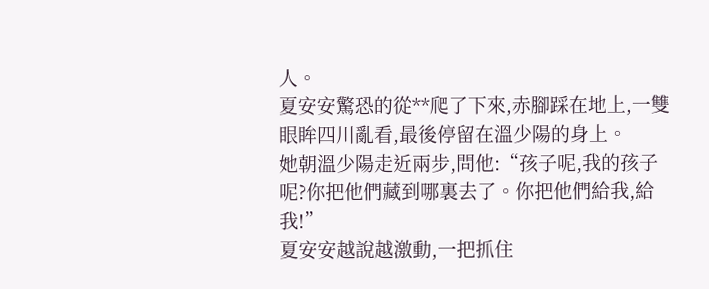人。
夏安安驚恐的從**爬了下來,赤腳踩在地上,一雙眼眸四川亂看,最後停留在溫少陽的身上。
她朝溫少陽走近兩步,問他:“孩子呢,我的孩子呢?你把他們藏到哪裏去了。你把他們給我,給我!”
夏安安越說越激動,一把抓住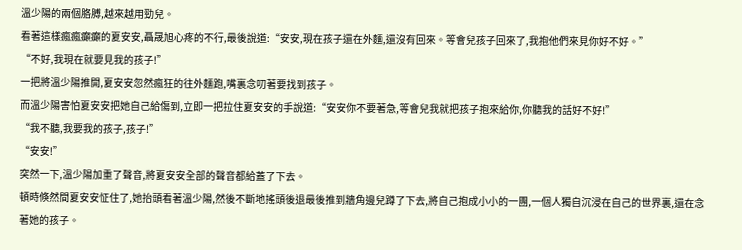溫少陽的兩個胳膊,越來越用勁兒。
看著這樣瘋瘋癲癲的夏安安,聶晟旭心疼的不行,最後說道:“安安,現在孩子還在外麵,還沒有回來。等會兒孩子回來了,我抱他們來見你好不好。”
“不好,我現在就要見我的孩子!”
一把將溫少陽推開,夏安安忽然瘋狂的往外麵跑,嘴裏念叨著要找到孩子。
而溫少陽害怕夏安安把她自己給傷到,立即一把拉住夏安安的手說道:“安安你不要著急,等會兒我就把孩子抱來給你,你聽我的話好不好!”
“我不聽,我要我的孩子,孩子!”
“安安!”
突然一下,溫少陽加重了聲音,將夏安安全部的聲音都給蓋了下去。
頓時倏然間夏安安怔住了,她抬頭看著溫少陽,然後不斷地搖頭後退最後推到牆角邊兒蹲了下去,將自己抱成小小的一團,一個人獨自沉浸在自己的世界裏,還在念著她的孩子。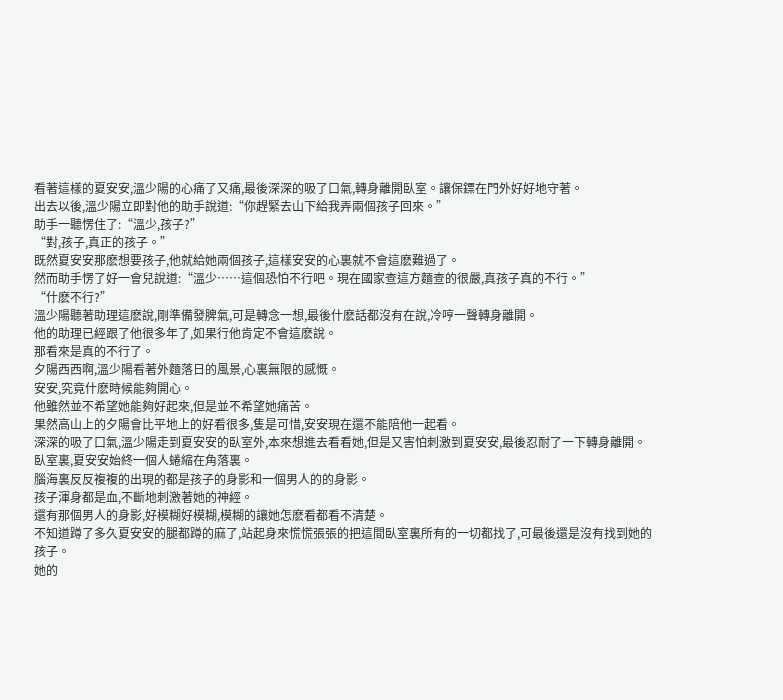看著這樣的夏安安,溫少陽的心痛了又痛,最後深深的吸了口氣,轉身離開臥室。讓保鏢在門外好好地守著。
出去以後,溫少陽立即對他的助手說道:“你趕緊去山下給我弄兩個孩子回來。”
助手一聽愣住了:“溫少,孩子?”
“對,孩子,真正的孩子。”
既然夏安安那麽想要孩子,他就給她兩個孩子,這樣安安的心裏就不會這麽難過了。
然而助手愣了好一會兒說道:“溫少……這個恐怕不行吧。現在國家查這方麵查的很嚴,真孩子真的不行。”
“什麽不行?”
溫少陽聽著助理這麽說,剛準備發脾氣,可是轉念一想,最後什麽話都沒有在說,冷哼一聲轉身離開。
他的助理已經跟了他很多年了,如果行他肯定不會這麽說。
那看來是真的不行了。
夕陽西西啊,溫少陽看著外麵落日的風景,心裏無限的感慨。
安安,究竟什麽時候能夠開心。
他雖然並不希望她能夠好起來,但是並不希望她痛苦。
果然高山上的夕陽會比平地上的好看很多,隻是可惜,安安現在還不能陪他一起看。
深深的吸了口氣,溫少陽走到夏安安的臥室外,本來想進去看看她,但是又害怕刺激到夏安安,最後忍耐了一下轉身離開。
臥室裏,夏安安始終一個人蜷縮在角落裏。
腦海裏反反複複的出現的都是孩子的身影和一個男人的的身影。
孩子渾身都是血,不斷地刺激著她的神經。
還有那個男人的身影,好模糊好模糊,模糊的讓她怎麽看都看不清楚。
不知道蹲了多久夏安安的腿都蹲的麻了,站起身來慌慌張張的把這間臥室裏所有的一切都找了,可最後還是沒有找到她的孩子。
她的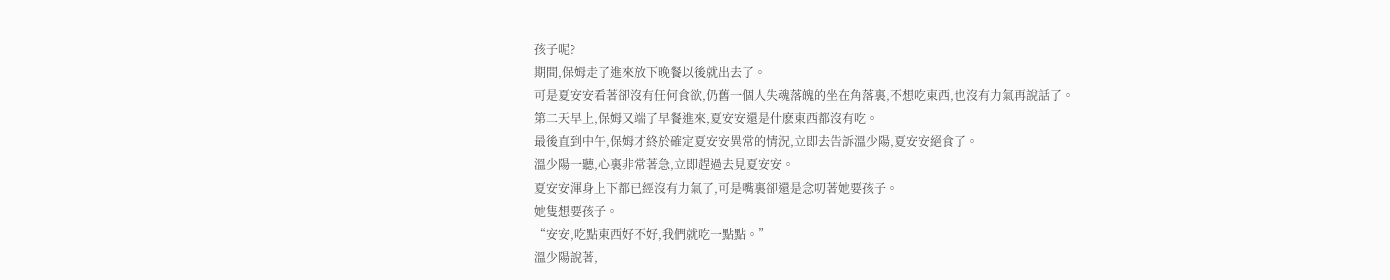孩子呢?
期間,保姆走了進來放下晚餐以後就出去了。
可是夏安安看著卻沒有任何食欲,仍舊一個人失魂落魄的坐在角落裏,不想吃東西,也沒有力氣再說話了。
第二天早上,保姆又端了早餐進來,夏安安還是什麽東西都沒有吃。
最後直到中午,保姆才終於確定夏安安異常的情況,立即去告訴溫少陽,夏安安絕食了。
溫少陽一聽,心裏非常著急,立即趕過去見夏安安。
夏安安渾身上下都已經沒有力氣了,可是嘴裏卻還是念叨著她要孩子。
她隻想要孩子。
“安安,吃點東西好不好,我們就吃一點點。”
溫少陽說著,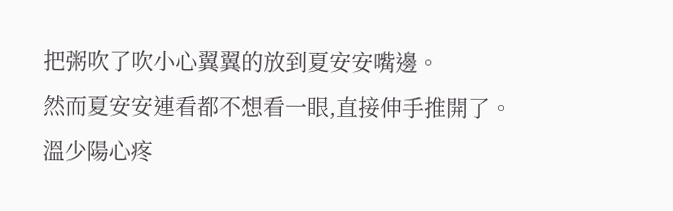把粥吹了吹小心翼翼的放到夏安安嘴邊。
然而夏安安連看都不想看一眼,直接伸手推開了。
溫少陽心疼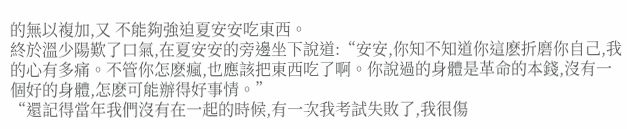的無以複加,又 不能夠強迫夏安安吃東西。
終於溫少陽歎了口氣,在夏安安的旁邊坐下說道:“安安,你知不知道你這麽折磨你自己,我的心有多痛。不管你怎麽瘋,也應該把東西吃了啊。你說過的身體是革命的本錢,沒有一個好的身體,怎麽可能辦得好事情。”
“還記得當年我們沒有在一起的時候,有一次我考試失敗了,我很傷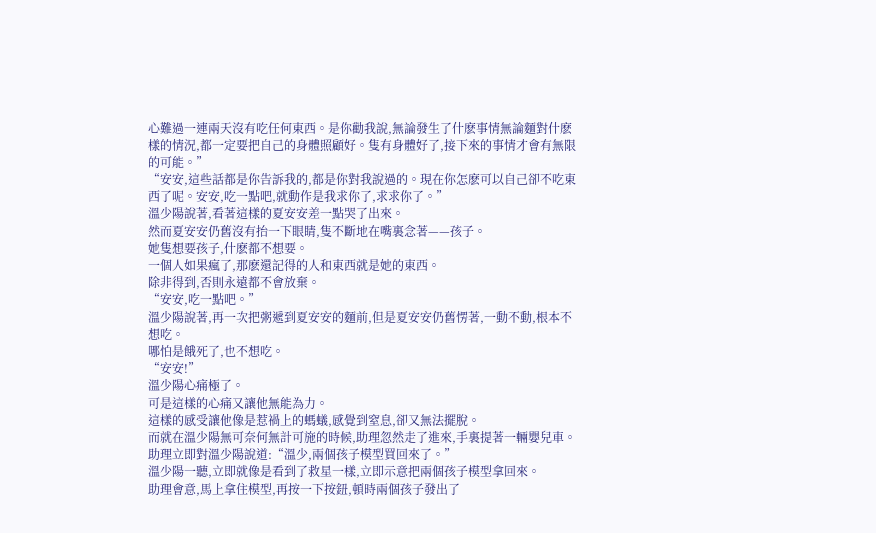心難過一連兩天沒有吃任何東西。是你勸我說,無論發生了什麽事情無論麵對什麽樣的情況,都一定要把自己的身體照顧好。隻有身體好了,接下來的事情才會有無限的可能。”
“安安,這些話都是你告訴我的,都是你對我說過的。現在你怎麽可以自己卻不吃東西了呢。安安,吃一點吧,就動作是我求你了,求求你了。”
溫少陽說著,看著這樣的夏安安差一點哭了出來。
然而夏安安仍舊沒有抬一下眼睛,隻不斷地在嘴裏念著——孩子。
她隻想要孩子,什麽都不想要。
一個人如果瘋了,那麽還記得的人和東西就是她的東西。
除非得到,否則永遠都不會放棄。
“安安,吃一點吧。”
溫少陽說著,再一次把粥遞到夏安安的麵前,但是夏安安仍舊愣著,一動不動,根本不想吃。
哪怕是餓死了,也不想吃。
“安安!”
溫少陽心痛極了。
可是這樣的心痛又讓他無能為力。
這樣的感受讓他像是惹禍上的螞蟻,感覺到窒息,卻又無法擺脫。
而就在溫少陽無可奈何無計可施的時候,助理忽然走了進來,手裏提著一輛嬰兒車。
助理立即對溫少陽說道:“溫少,兩個孩子模型買回來了。”
溫少陽一聽,立即就像是看到了救星一樣,立即示意把兩個孩子模型拿回來。
助理會意,馬上拿住模型,再按一下按鈕,頓時兩個孩子發出了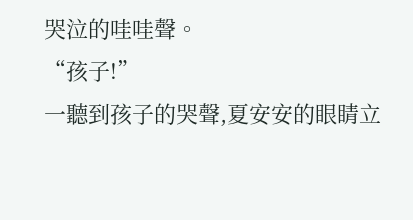哭泣的哇哇聲。
“孩子!”
一聽到孩子的哭聲,夏安安的眼睛立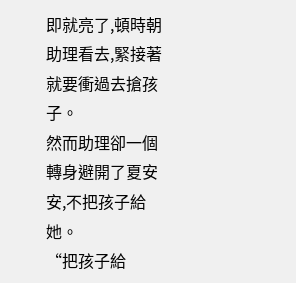即就亮了,頓時朝助理看去,緊接著就要衝過去搶孩子。
然而助理卻一個轉身避開了夏安安,不把孩子給她。
“把孩子給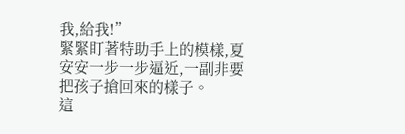我,給我!”
緊緊盯著特助手上的模樣,夏安安一步一步逼近,一副非要把孩子搶回來的樣子。
這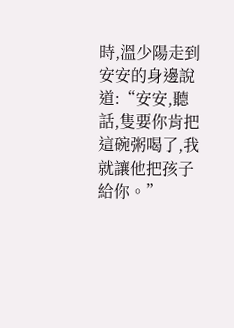時,溫少陽走到安安的身邊說道:“安安,聽話,隻要你肯把這碗粥喝了,我就讓他把孩子給你。”